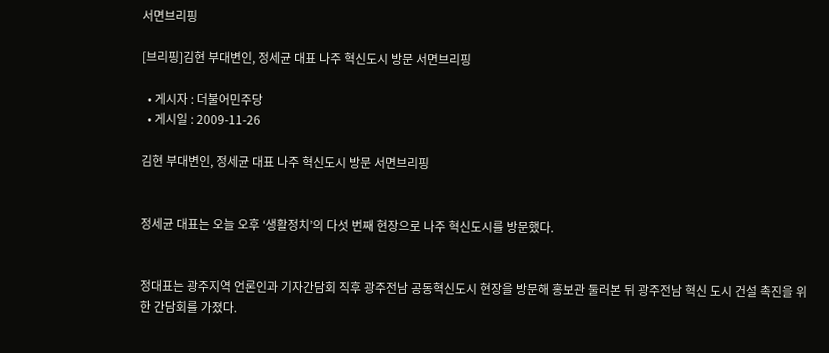서면브리핑

[브리핑]김현 부대변인, 정세균 대표 나주 혁신도시 방문 서면브리핑

  • 게시자 : 더불어민주당
  • 게시일 : 2009-11-26

김현 부대변인, 정세균 대표 나주 혁신도시 방문 서면브리핑


정세균 대표는 오늘 오후 ‘생활정치’의 다섯 번째 현장으로 나주 혁신도시를 방문했다.


정대표는 광주지역 언론인과 기자간담회 직후 광주전남 공동혁신도시 현장을 방문해 홍보관 둘러본 뒤 광주전남 혁신 도시 건설 촉진을 위한 간담회를 가졌다.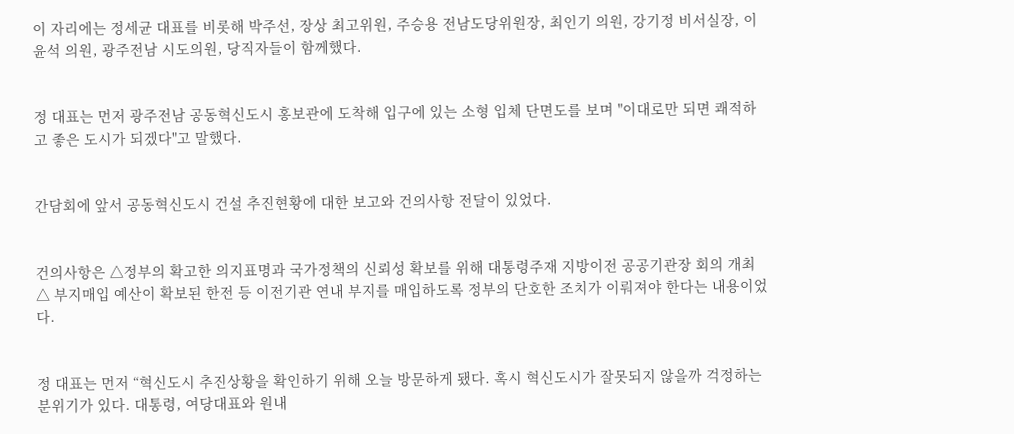이 자리에는 정세균 대표를 비롯해 박주선, 장상 최고위원, 주승용 전남도당위원장, 최인기 의원, 강기정 비서실장, 이윤석 의원, 광주전남 시도의원, 당직자들이 함께했다.


정 대표는 먼저 광주전남 공동혁신도시 홍보관에 도착해 입구에 있는 소형 입체 단면도를 보며 "이대로만 되면 쾌적하고 좋은 도시가 되겠다"고 말했다.


간담회에 앞서 공동혁신도시 건설 추진현황에 대한 보고와 건의사항 전달이 있었다.


건의사항은 △정부의 확고한 의지표명과 국가정책의 신뢰성 확보를 위해 대통령주재 지방이전 공공기관장 회의 개최 △ 부지매입 예산이 확보된 한전 등 이전기관 연내 부지를 매입하도록 정부의 단호한 조치가 이뤄져야 한다는 내용이었다.


정 대표는 먼저 “혁신도시 추진상황을 확인하기 위해 오늘 방문하게 됐다. 혹시 혁신도시가 잘못되지 않을까 걱정하는 분위기가 있다. 대통령, 여당대표와 원내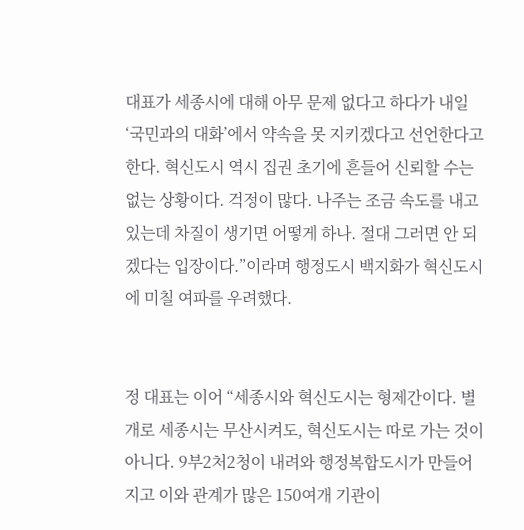대표가 세종시에 대해 아무 문제 없다고 하다가 내일 ‘국민과의 대화’에서 약속을 못 지키겠다고 선언한다고 한다. 혁신도시 역시 집권 초기에 흔들어 신뢰할 수는 없는 상황이다. 걱정이 많다. 나주는 조금 속도를 내고 있는데 차질이 생기면 어떻게 하나. 절대 그러면 안 되겠다는 입장이다.”이라며 행정도시 백지화가 혁신도시에 미칠 여파를 우려했다.


정 대표는 이어 “세종시와 혁신도시는 형제간이다. 별개로 세종시는 무산시켜도, 혁신도시는 따로 가는 것이 아니다. 9부2처2청이 내려와 행정복합도시가 만들어지고 이와 관계가 많은 150여개 기관이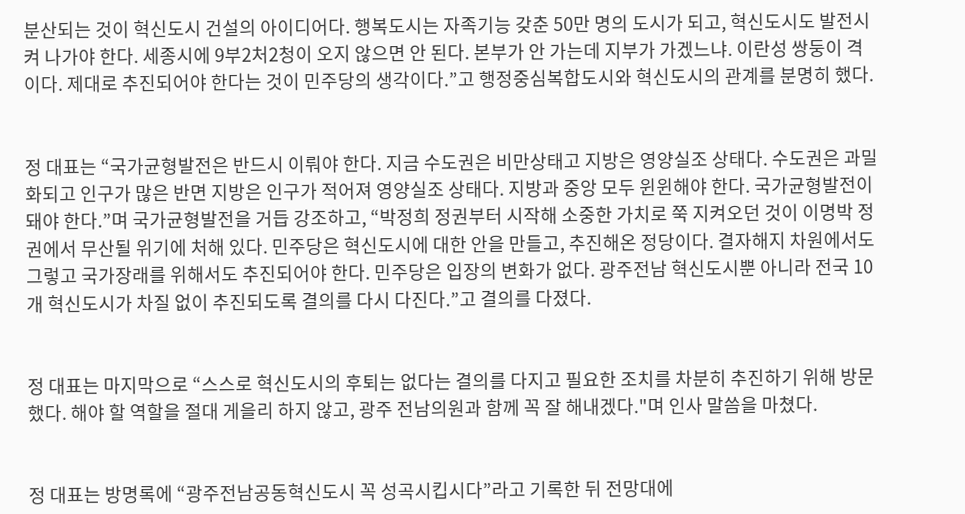분산되는 것이 혁신도시 건설의 아이디어다. 행복도시는 자족기능 갖춘 50만 명의 도시가 되고, 혁신도시도 발전시켜 나가야 한다. 세종시에 9부2처2청이 오지 않으면 안 된다. 본부가 안 가는데 지부가 가겠느냐. 이란성 쌍둥이 격이다. 제대로 추진되어야 한다는 것이 민주당의 생각이다.”고 행정중심복합도시와 혁신도시의 관계를 분명히 했다.


정 대표는 “국가균형발전은 반드시 이뤄야 한다. 지금 수도권은 비만상태고 지방은 영양실조 상태다. 수도권은 과밀화되고 인구가 많은 반면 지방은 인구가 적어져 영양실조 상태다. 지방과 중앙 모두 윈윈해야 한다. 국가균형발전이 돼야 한다.”며 국가균형발전을 거듭 강조하고, “박정희 정권부터 시작해 소중한 가치로 쭉 지켜오던 것이 이명박 정권에서 무산될 위기에 처해 있다. 민주당은 혁신도시에 대한 안을 만들고, 추진해온 정당이다. 결자해지 차원에서도 그렇고 국가장래를 위해서도 추진되어야 한다. 민주당은 입장의 변화가 없다. 광주전남 혁신도시뿐 아니라 전국 10개 혁신도시가 차질 없이 추진되도록 결의를 다시 다진다.”고 결의를 다졌다.


정 대표는 마지막으로 “스스로 혁신도시의 후퇴는 없다는 결의를 다지고 필요한 조치를 차분히 추진하기 위해 방문했다. 해야 할 역할을 절대 게을리 하지 않고, 광주 전남의원과 함께 꼭 잘 해내겠다."며 인사 말씀을 마쳤다.


정 대표는 방명록에 “광주전남공동혁신도시 꼭 성곡시킵시다”라고 기록한 뒤 전망대에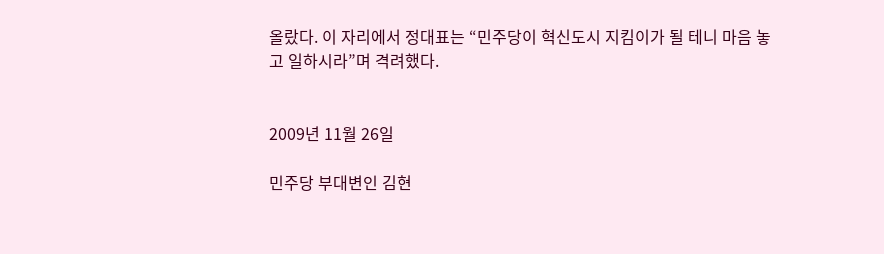올랐다. 이 자리에서 정대표는 “민주당이 혁신도시 지킴이가 될 테니 마음 놓고 일하시라”며 격려했다.


2009년 11월 26일

민주당 부대변인 김현